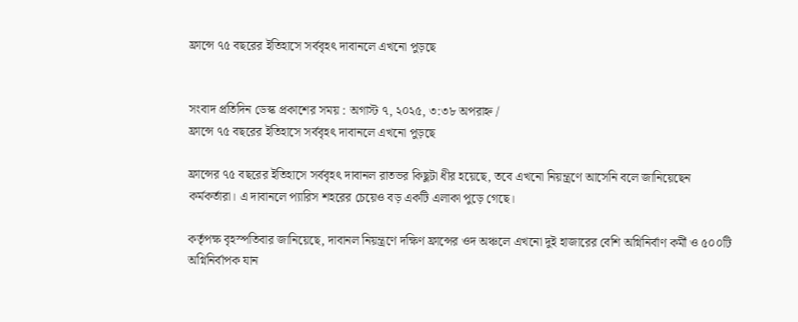ফ্রান্সে ৭৫ বছরের ইতিহাসে সর্ববৃহৎ দাবানলে এখনো পুড়ছে


সংবাদ প্রতিদিন ডেস্ক প্রকাশের সময় : অগাস্ট ৭, ২০২৫, ৩:৩৮ অপরাহ্ন /
ফ্রান্সে ৭৫ বছরের ইতিহাসে সর্ববৃহৎ দাবানলে এখনো পুড়ছে

ফ্রান্সের ৭৫ বছরের ইতিহাসে সর্ববৃহৎ দাবানল রাতভর কিছুটা ধীর হয়েছে, তবে এখনো নিয়ন্ত্রণে আসেনি বলে জানিয়েছেন কর্মকর্তারা। এ দাবানলে প্যারিস শহরের চেয়েও বড় একটি এলাকা পুড়ে গেছে।

কর্তৃপক্ষ বৃহস্পতিবার জানিয়েছে, দাবানল নিয়ন্ত্রণে দক্ষিণ ফ্রান্সের ওদ অঞ্চলে এখনো দুই হাজারের বেশি অগ্নিনির্বাণ কর্মী ও ৫০০টি অগ্নিনির্বাপক যান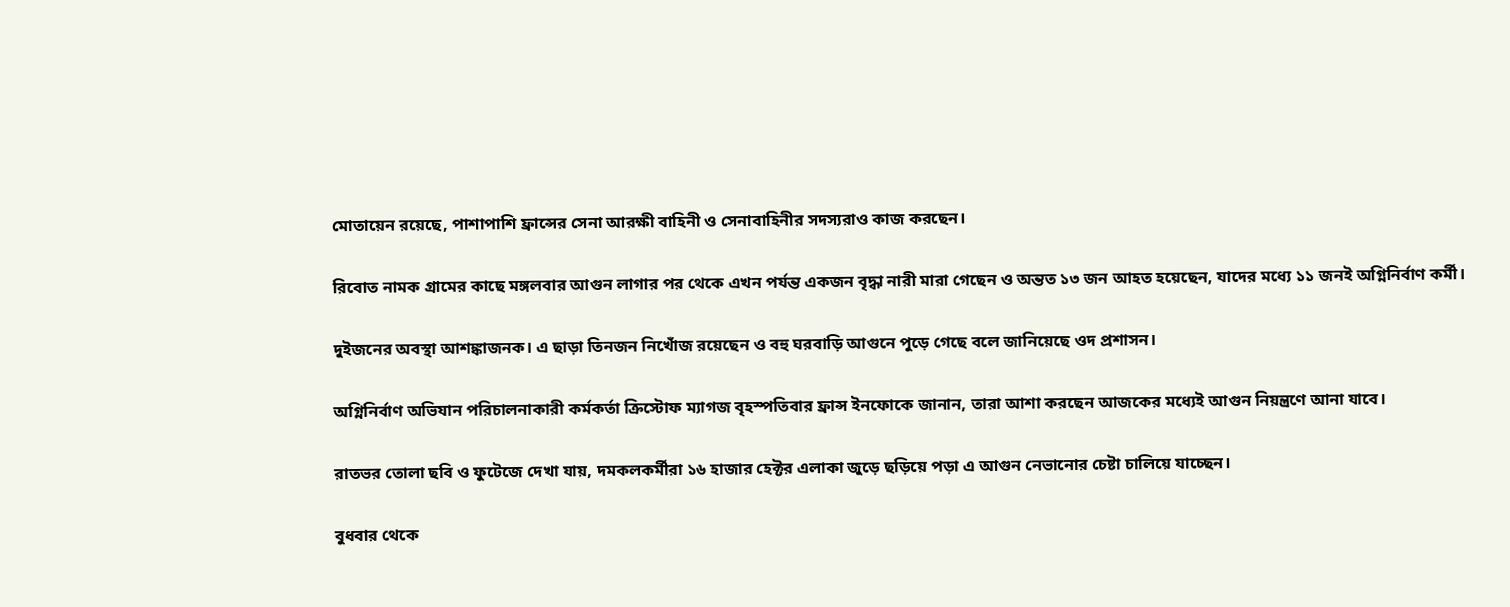মোতায়েন রয়েছে, পাশাপাশি ফ্রান্সের সেনা আরক্ষী বাহিনী ও সেনাবাহিনীর সদস্যরাও কাজ করছেন।

রিবোত নামক গ্রামের কাছে মঙ্গলবার আগুন লাগার পর থেকে এখন পর্যন্ত একজন বৃদ্ধা নারী মারা গেছেন ও অন্তত ১৩ জন আহত হয়েছেন, যাদের মধ্যে ১১ জনই অগ্নিনির্বাণ কর্মী।

দুইজনের অবস্থা আশঙ্কাজনক। এ ছাড়া তিনজন নিখোঁজ রয়েছেন ও বহু ঘরবাড়ি আগুনে পুড়ে গেছে বলে জানিয়েছে ওদ প্রশাসন।

অগ্নিনির্বাণ অভিযান পরিচালনাকারী কর্মকর্তা ক্রিস্টোফ ম্যাগজ বৃহস্পতিবার ফ্রান্স ইনফোকে জানান, তারা আশা করছেন আজকের মধ্যেই আগুন নিয়ন্ত্রণে আনা যাবে।

রাতভর তোলা ছবি ও ফুটেজে দেখা যায়, দমকলকর্মীরা ১৬ হাজার হেক্টর এলাকা জুড়ে ছড়িয়ে পড়া এ আগুন নেভানোর চেষ্টা চালিয়ে যাচ্ছেন।

বুধবার থেকে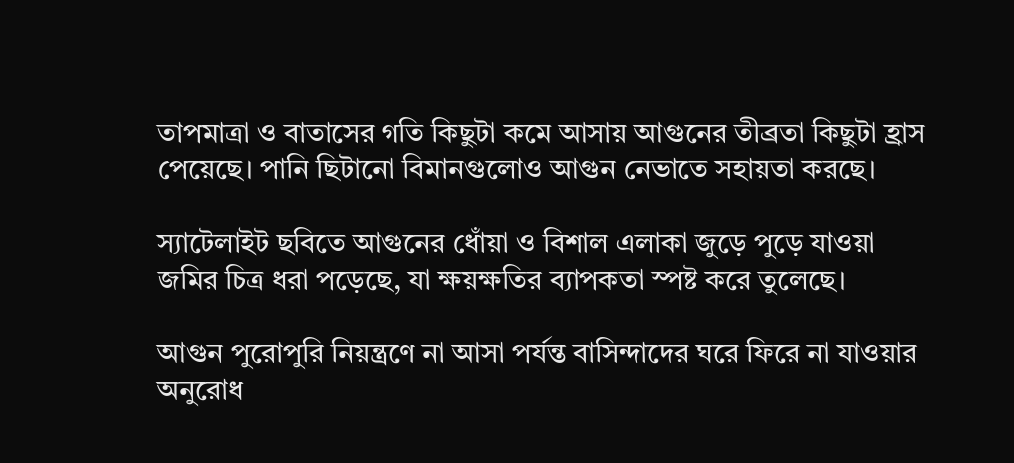তাপমাত্রা ও বাতাসের গতি কিছুটা কমে আসায় আগুনের তীব্রতা কিছুটা হ্রাস পেয়েছে। পানি ছিটানো বিমানগুলোও আগুন নেভাতে সহায়তা করছে।

স্যাটেলাইট ছবিতে আগুনের ধোঁয়া ও বিশাল এলাকা জুড়ে পুড়ে যাওয়া জমির চিত্র ধরা পড়েছে, যা ক্ষয়ক্ষতির ব্যাপকতা স্পষ্ট করে তুলেছে।

আগুন পুরোপুরি নিয়ন্ত্রণে না আসা পর্যন্ত বাসিন্দাদের ঘরে ফিরে না যাওয়ার অনুরোধ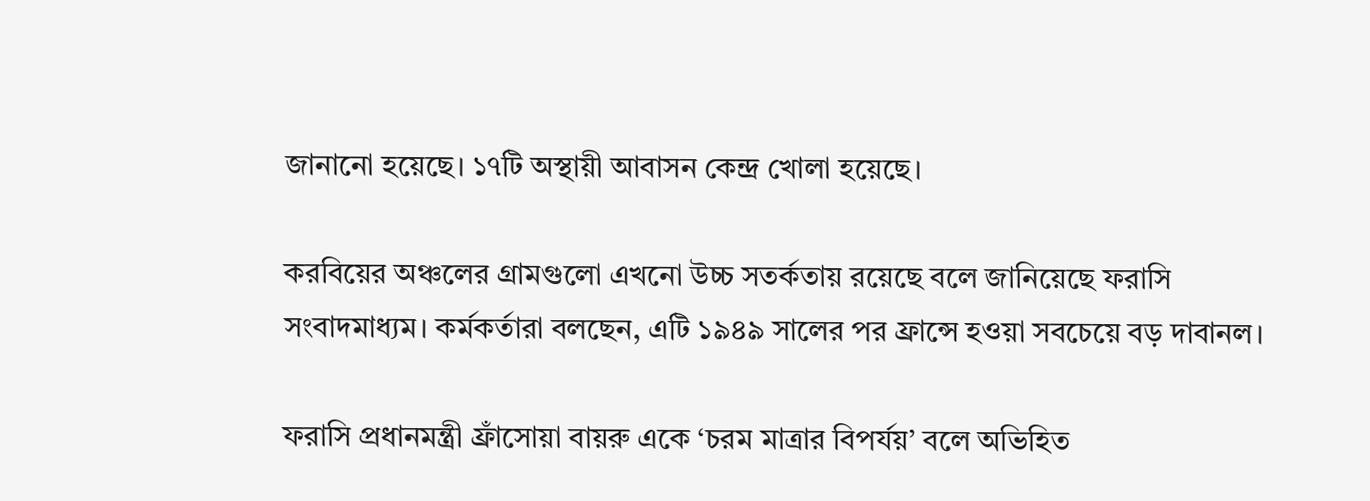জানানো হয়েছে। ১৭টি অস্থায়ী আবাসন কেন্দ্র খোলা হয়েছে।

করবিয়ের অঞ্চলের গ্রামগুলো এখনো উচ্চ সতর্কতায় রয়েছে বলে জানিয়েছে ফরাসি সংবাদমাধ্যম। কর্মকর্তারা বলছেন, এটি ১৯৪৯ সালের পর ফ্রান্সে হওয়া সবচেয়ে বড় দাবানল।

ফরাসি প্রধানমন্ত্রী ফ্রাঁসোয়া বায়রু একে ‘চরম মাত্রার বিপর্যয়’ বলে অভিহিত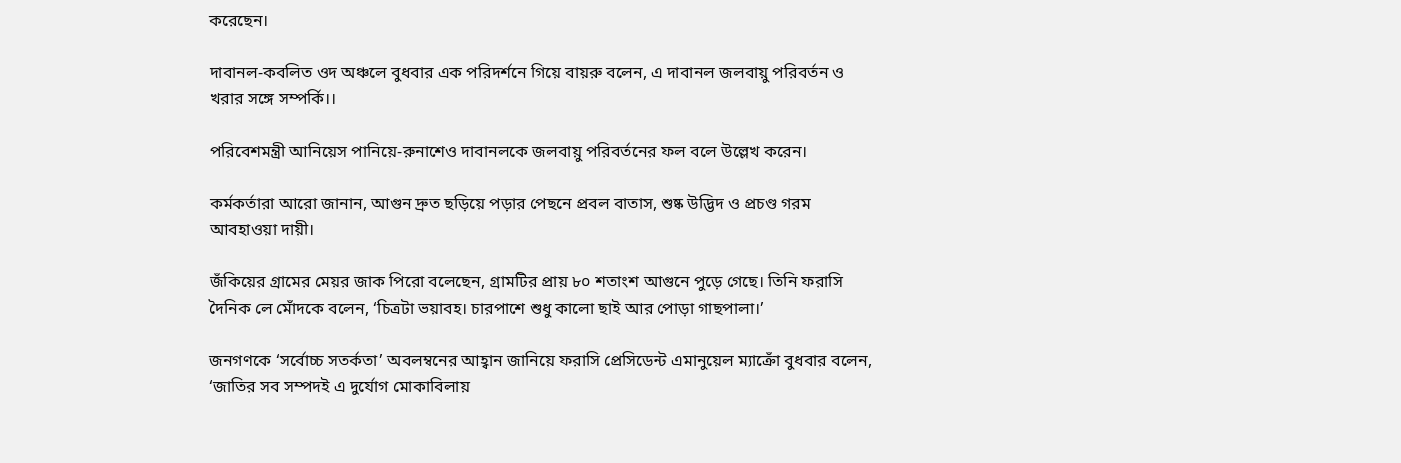করেছেন।

দাবানল-কবলিত ওদ অঞ্চলে বুধবার এক পরিদর্শনে গিয়ে বায়রু বলেন, এ দাবানল জলবায়ু পরিবর্তন ও খরার সঙ্গে সম্পর্কি।।

পরিবেশমন্ত্রী আনিয়েস পানিয়ে-রুনাশেও দাবানলকে জলবায়ু পরিবর্তনের ফল বলে উল্লেখ করেন।

কর্মকর্তারা আরো জানান, আগুন দ্রুত ছড়িয়ে পড়ার পেছনে প্রবল বাতাস, শুষ্ক উদ্ভিদ ও প্রচণ্ড গরম আবহাওয়া দায়ী।

জঁকিয়ের গ্রামের মেয়র জাক পিরো বলেছেন, গ্রামটির প্রায় ৮০ শতাংশ আগুনে পুড়ে গেছে। তিনি ফরাসি দৈনিক লে মোঁদকে বলেন, ‘চিত্রটা ভয়াবহ। চারপাশে শুধু কালো ছাই আর পোড়া গাছপালা।’

জনগণকে ‘সর্বোচ্চ সতর্কতা’ অবলম্বনের আহ্বান জানিয়ে ফরাসি প্রেসিডেন্ট এমানুয়েল ম্যাক্রোঁ বুধবার বলেন, ‘জাতির সব সম্পদই এ দুর্যোগ মোকাবিলায়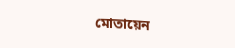মোতায়েন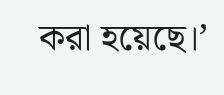করা হয়েছে।’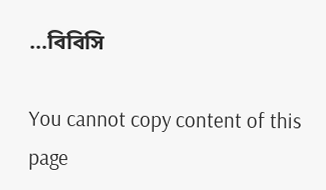…বিবিসি

You cannot copy content of this page